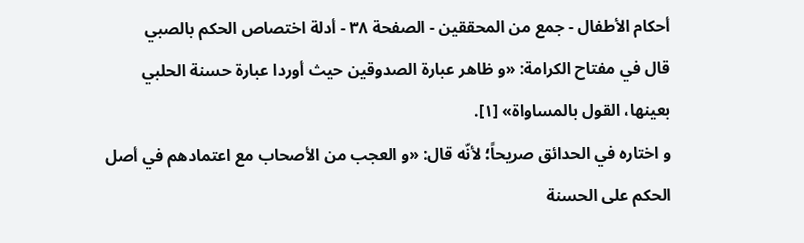أحكام الأطفال - جمع من المحققين - الصفحة ٣٨ - أدلة اختصاص الحكم بالصبي
قال في مفتاح الكرامة: «و ظاهر عبارة الصدوقين حيث أوردا عبارة حسنة الحلبي بعينها، القول بالمساواة» [١].
و اختاره في الحدائق صريحاً؛ لأنّه قال: «و العجب من الأصحاب مع اعتمادهم في أصل الحكم على الحسنة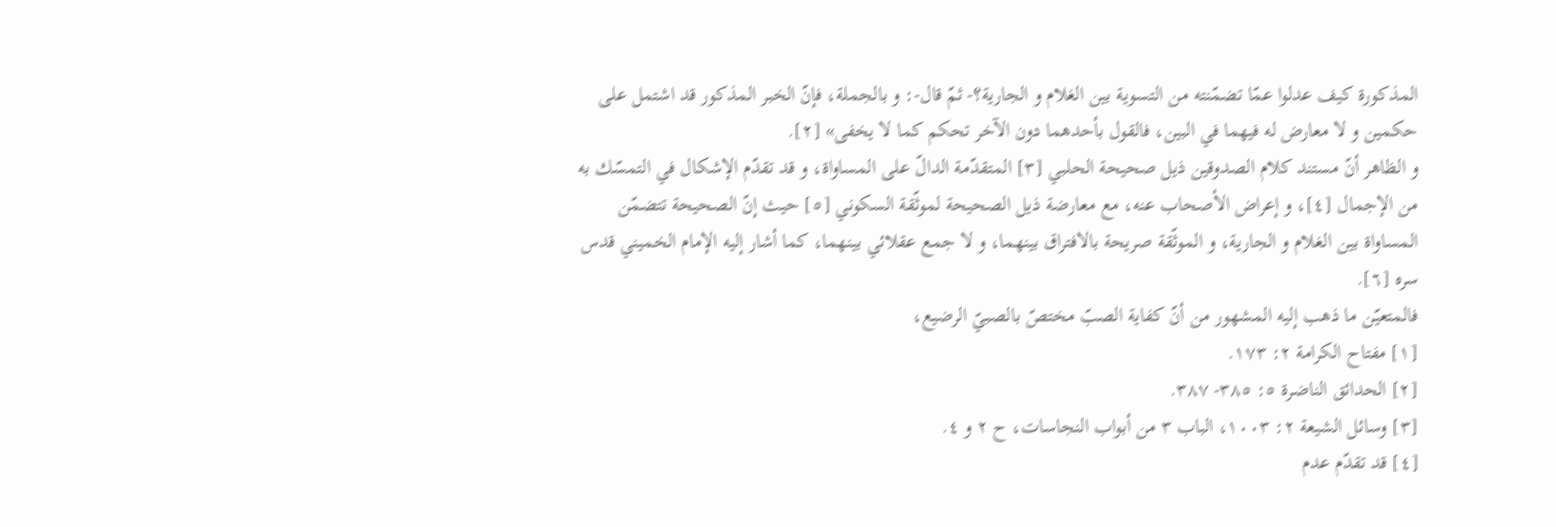المذكورة كيف عدلوا عمّا تضمّنته من التسوية بين الغلام و الجارية؟- ثمّ قال-: و بالجملة، فإنّ الخبر المذكور قد اشتمل على حكمين و لا معارض له فيهما في البين، فالقول بأحدهما دون الآخر تحكم كما لا يخفى» [٢].
و الظاهر أنّ مستند كلام الصدوقين ذيل صحيحة الحلبي [٣] المتقدّمة الدالّ على المساواة، و قد تقدّم الإشكال في التمسّك به من الإجمال [٤]، و إعراض الأصحاب عنه، مع معارضة ذيل الصحيحة لموثّقة السكوني [٥] حيث إنّ الصحيحة تتضمّن المساواة بين الغلام و الجارية، و الموثّقة صريحة بالافتراق بينهما، و لا جمع عقلائي بينهما، كما أشار إليه الإمام الخميني قدس سره [٦].
فالمتعيّن ما ذهب إليه المشهور من أنّ كفاية الصبّ مختصّ بالصبيّ الرضيع،
[١] مفتاح الكرامة ٢: ١٧٣.
[٢] الحدائق الناضرة ٥: ٣٨٥- ٣٨٧.
[٣] وسائل الشيعة ٢: ١٠٠٣، الباب ٣ من أبواب النجاسات، ح ٢ و ٤.
[٤] قد تقدّم عدم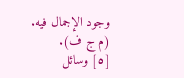وجود الإجمال فيه. (م ج ف).
[٥] وسائل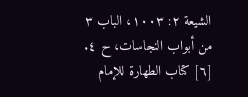الشيعة ٢: ١٠٠٣، الباب ٣ من أبواب النجاسات، ح ٤.
[٦] كتاب الطهارة للإمام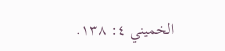الخميني ٤: ١٣٨.